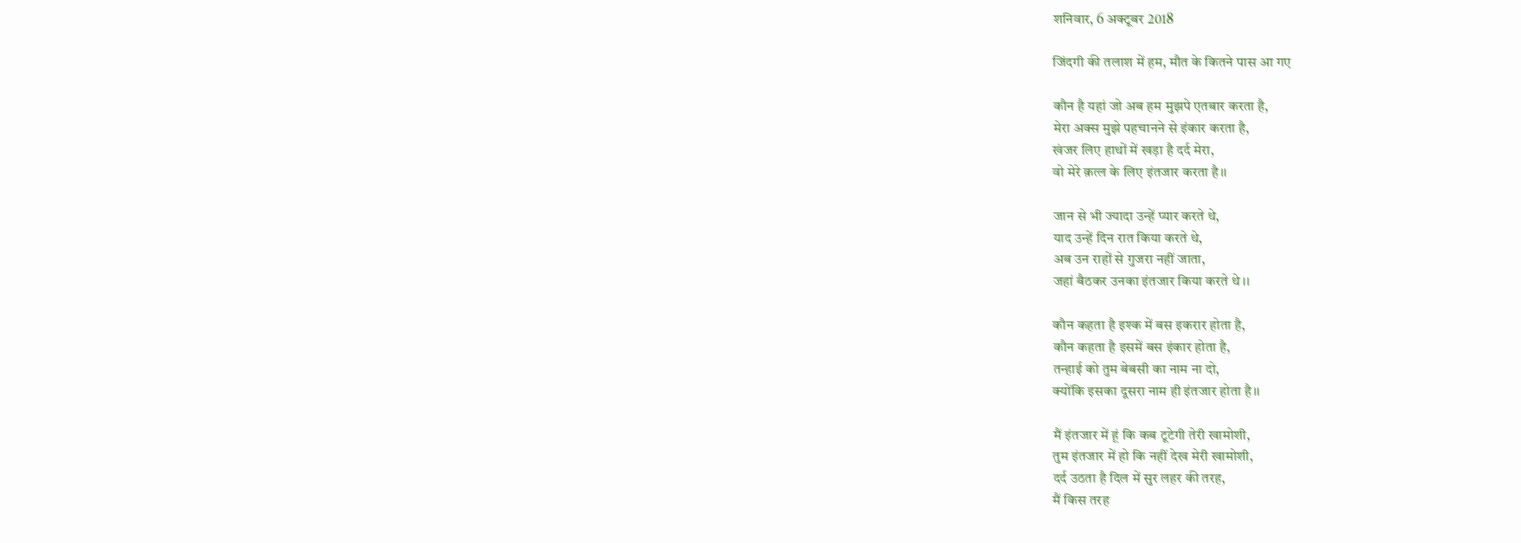शनिवार, 6 अक्टूबर 2018

जिंदगी की तलाश में हम, मौत के कितने पास आ गए

कौन है यहां जो अब हम मुझपे एतबार करता है,
मेरा अक्स मुझे पहचानने से इंकार करता है,
खंजर लिए हाथों में खड़ा है दर्द मेरा,
वो मेरे क़त्ल के लिए इंतजार करता है।।

जान से भी ज्यादा उन्हें प्यार करते थे,
याद उन्हें दिन रात किया करते थे,
अब उन राहों से गुजरा नहीं जाता,
जहां बैठकर उनका इंतजार किया करते थे।।

कौन कहता है इश्क में बस इकरार होता है,
कौन कहता है इसमें बस इंकार होता है,
तन्हाई को तुम बेबसी का नाम ना दो,
क्योंकि इसका दूसरा नाम ही इंतजार होता है।।

मैं इंतजार में हूं कि कब टूटेगी तेरी खामोशी,
तुम इंतजार में हो कि नहीं देख मेरी खामोशी,
दर्द उठता है दिल में सुर लहर की तरह,
मैं किस तरह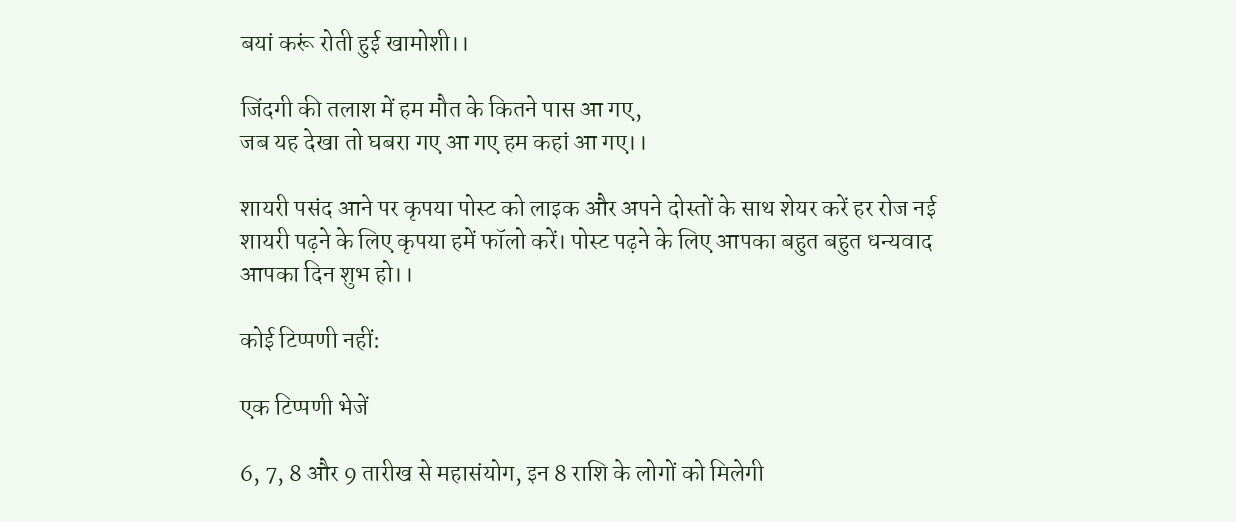बयां करूं रोती हुई खामोशी।।

जिंदगी की तलाश में हम मौत के कितने पास आ गए,
जब यह देखा तो घबरा गए आ गए हम कहां आ गए।।

शायरी पसंद आने पर कृपया पोस्ट को लाइक और अपने दोस्तों के साथ शेयर करें हर रोज नई शायरी पढ़ने के लिए कृपया हमें फॉलो करें। पोस्ट पढ़ने के लिए आपका बहुत बहुत धन्यवाद आपका दिन शुभ हो।।

कोई टिप्पणी नहीं:

एक टिप्पणी भेजें

6, 7, 8 और 9 तारीख से महासंयोग, इन 8 राशि के लोगों को मिलेगी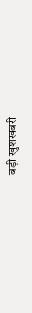बड़ी खुशखबरी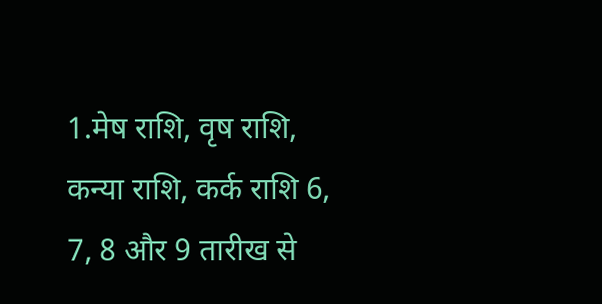1.मेष राशि, वृष राशि, कन्या राशि, कर्क राशि 6, 7, 8 और 9 तारीख से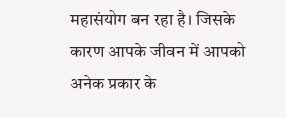महासंयोग बन रहा है। जिसके कारण आपके जीवन में आपको अनेक प्रकार के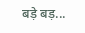बड़े बड़...